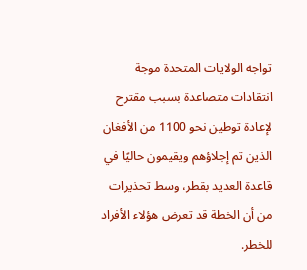تواجه الولايات المتحدة موجة انتقادات متصاعدة بسبب مقترح لإعادة توطين نحو 1100 من الأفغان الذين تم إجلاؤهم ويقيمون حاليًا في قاعدة العديد بقطر، وسط تحذيرات من أن الخطة قد تعرض هؤلاء الأفراد للخطر.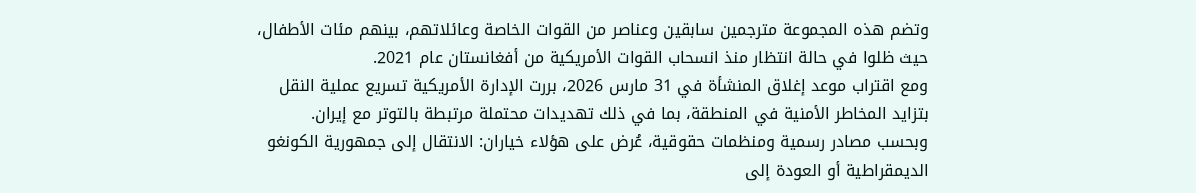وتضم هذه المجموعة مترجمين سابقين وعناصر من القوات الخاصة وعائلاتهم، بينهم مئات الأطفال، حيث ظلوا في حالة انتظار منذ انسحاب القوات الأمريكية من أفغانستان عام 2021.
ومع اقتراب موعد إغلاق المنشأة في 31 مارس 2026، بررت الإدارة الأمريكية تسريع عملية النقل بتزايد المخاطر الأمنية في المنطقة، بما في ذلك تهديدات محتملة مرتبطة بالتوتر مع إيران.
وبحسب مصادر رسمية ومنظمات حقوقية، عُرض على هؤلاء خياران: الانتقال إلى جمهورية الكونغو الديمقراطية أو العودة إلى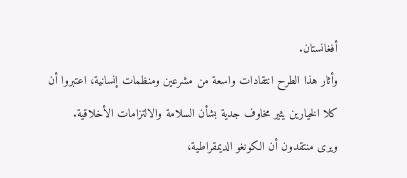أفغانستان.
وأثار هذا الطرح انتقادات واسعة من مشرعين ومنظمات إنسانية، اعتبروا أن كلا الخيارين يثير مخاوف جدية بشأن السلامة والالتزامات الأخلاقية.
ويرى منتقدون أن الكونغو الديمقراطية،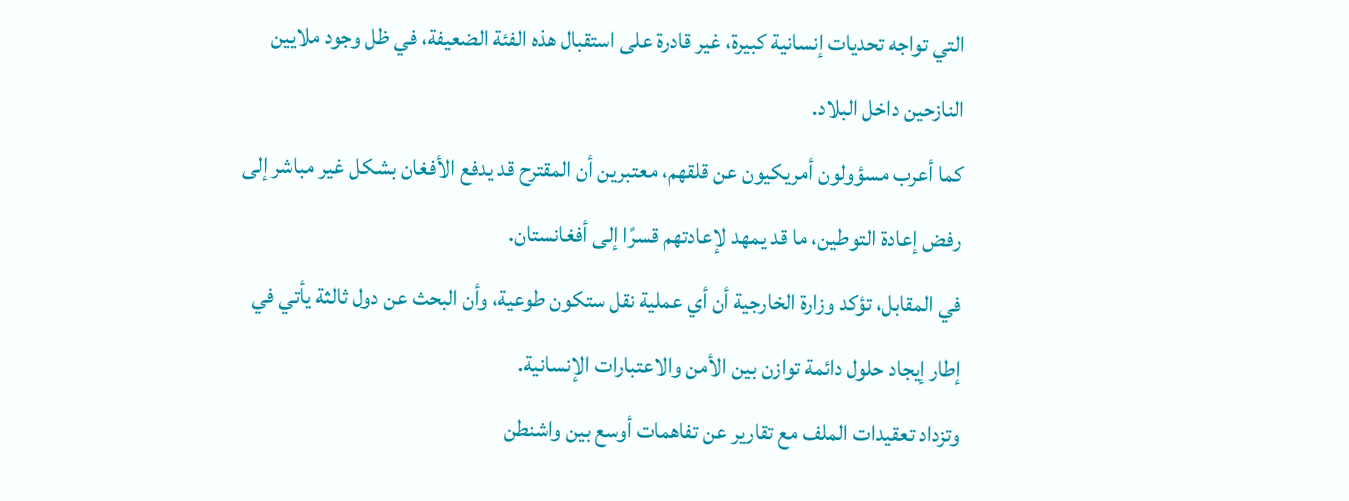التي تواجه تحديات إنسانية كبيرة، غير قادرة على استقبال هذه الفئة الضعيفة، في ظل وجود ملايين النازحين داخل البلاد.
كما أعرب مسؤولون أمريكيون عن قلقهم، معتبرين أن المقترح قد يدفع الأفغان بشكل غير مباشر إلى رفض إعادة التوطين، ما قد يمهد لإعادتهم قسرًا إلى أفغانستان.
في المقابل، تؤكد وزارة الخارجية أن أي عملية نقل ستكون طوعية، وأن البحث عن دول ثالثة يأتي في إطار إيجاد حلول دائمة توازن بين الأمن والاعتبارات الإنسانية.
وتزداد تعقيدات الملف مع تقارير عن تفاهمات أوسع بين واشنطن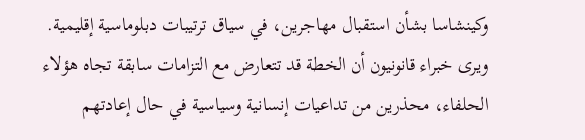وكينشاسا بشأن استقبال مهاجرين، في سياق ترتيبات دبلوماسية إقليمية.
ويرى خبراء قانونيون أن الخطة قد تتعارض مع التزامات سابقة تجاه هؤلاء الحلفاء، محذرين من تداعيات إنسانية وسياسية في حال إعادتهم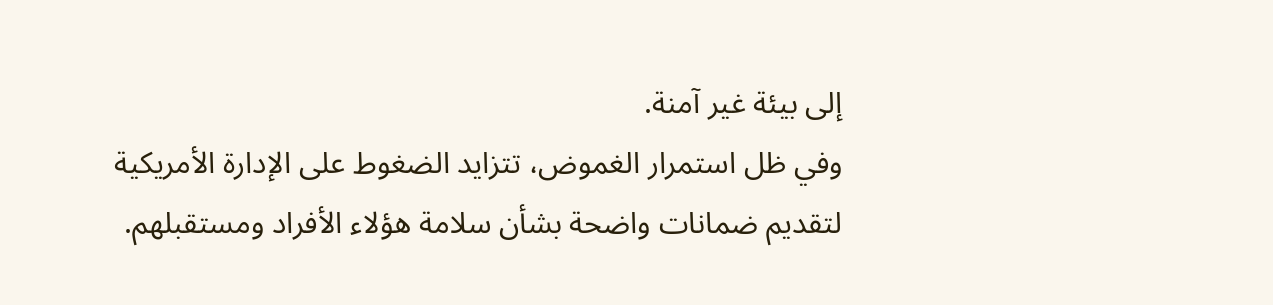إلى بيئة غير آمنة.
وفي ظل استمرار الغموض، تتزايد الضغوط على الإدارة الأمريكية لتقديم ضمانات واضحة بشأن سلامة هؤلاء الأفراد ومستقبلهم.